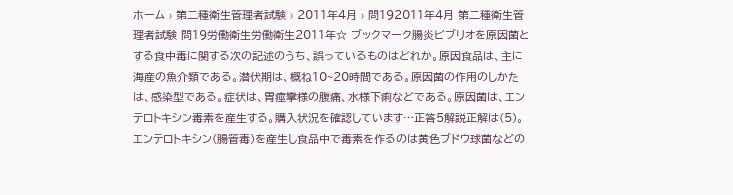ホーム › 第二種衛生管理者試験 › 2011年4月 › 問192011年4月 第二種衛生管理者試験 問19労働衛生労働衛生2011年☆ ブックマーク腸炎ビブリオを原因菌とする食中毒に関する次の記述のうち、誤っているものはどれか。原因食品は、主に海産の魚介類である。潜伏期は、概ね10~20時間である。原因菌の作用のしかたは、感染型である。症状は、胃痙攣様の腹痛、水様下痢などである。原因菌は、エンテロトキシン毒素を産生する。購入状況を確認しています…正答5解説正解は(5)。 エンテロトキシン(腸管毒)を産生し食品中で毒素を作るのは黄色ブドウ球菌などの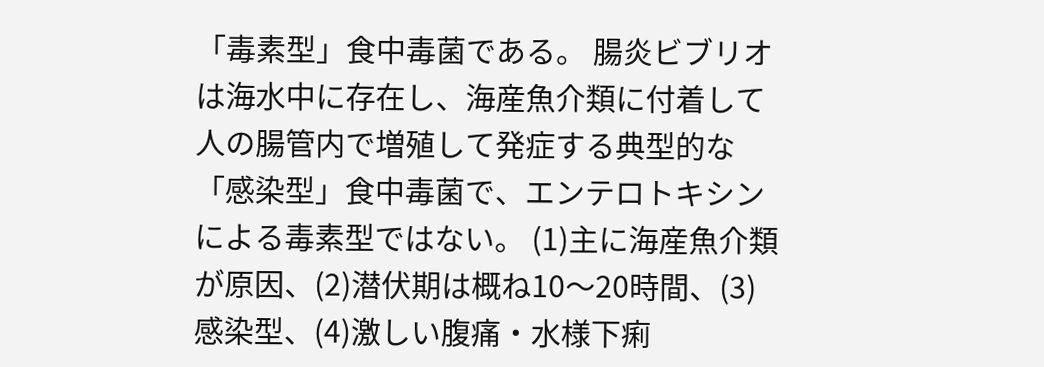「毒素型」食中毒菌である。 腸炎ビブリオは海水中に存在し、海産魚介類に付着して人の腸管内で増殖して発症する典型的な「感染型」食中毒菌で、エンテロトキシンによる毒素型ではない。 (1)主に海産魚介類が原因、(2)潜伏期は概ね10〜20時間、(3)感染型、(4)激しい腹痛・水様下痢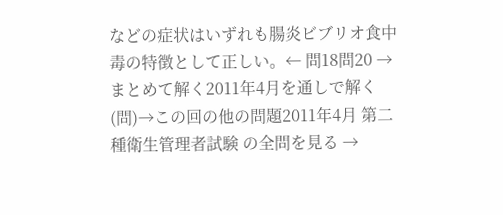などの症状はいずれも腸炎ビブリオ食中毒の特徴として正しい。← 問18問20 →まとめて解く2011年4月を通しで解く(問)→この回の他の問題2011年4月 第二種衛生管理者試験 の全問を見る →